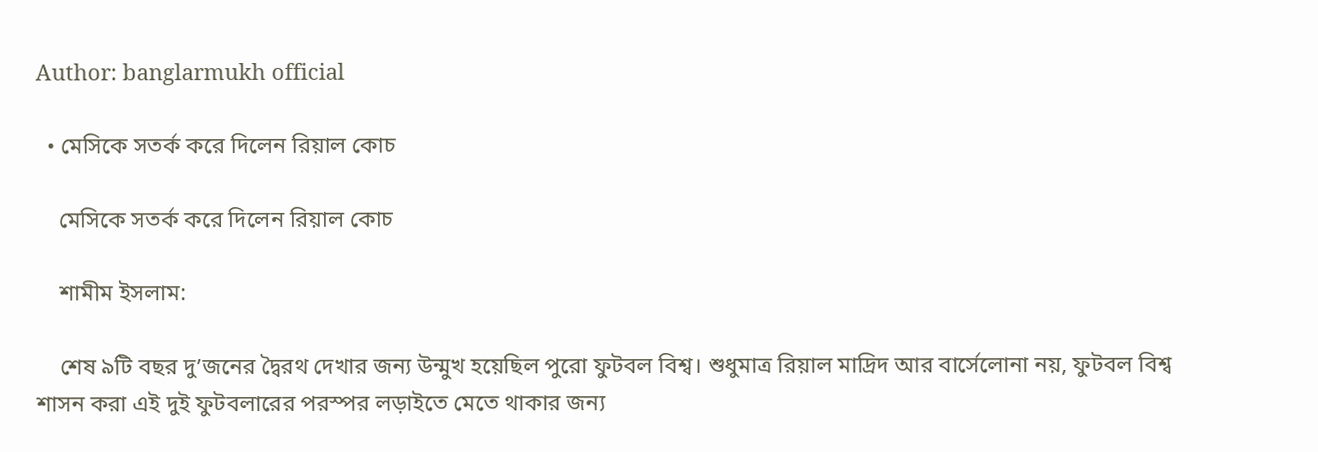Author: banglarmukh official

  • মেসিকে সতর্ক করে দিলেন রিয়াল কোচ

    মেসিকে সতর্ক করে দিলেন রিয়াল কোচ

    শামীম ইসলাম:

    শেষ ৯টি বছর দু’জনের দ্বৈরথ দেখার জন্য উন্মুখ হয়েছিল পুরো ফুটবল বিশ্ব। শুধুমাত্র রিয়াল মাদ্রিদ আর বার্সেলোনা নয়, ফুটবল বিশ্ব শাসন করা এই দুই ফুটবলারের পরস্পর লড়াইতে মেতে থাকার জন্য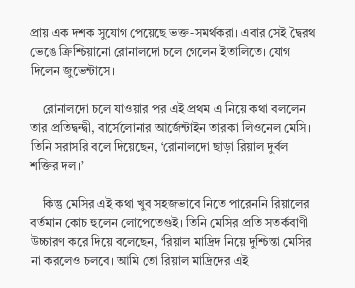প্রায় এক দশক সুযোগ পেয়েছে ভক্ত-সমর্থকরা। এবার সেই দ্বৈরথ ভেঙে ক্রিশ্চিয়ানো রোনালদো চলে গেলেন ইতালিতে। যোগ দিলেন জুভেন্টাসে।

    রোনালদো চলে যাওয়ার পর এই প্রথম এ নিয়ে কথা বললেন তার প্রতিদ্বন্দ্বী, বার্সেলোনার আর্জেন্টাইন তারকা লিওনেল মেসি। তিনি সরাসরি বলে দিয়েছেন, ‘রোনালদো ছাড়া রিয়াল দুর্বল শক্তির দল।’

    কিন্তু মেসির এই কথা খুব সহজভাবে নিতে পারেননি রিয়ালের বর্তমান কোচ হুলেন লোপেতেগুই। তিনি মেসির প্রতি সতর্কবাণী উচ্চারণ করে দিয়ে বলেছেন, ‘রিয়াল মাদ্রিদ নিয়ে দুশ্চিন্তা মেসির না করলেও চলবে। আমি তো রিয়াল মাদ্রিদের এই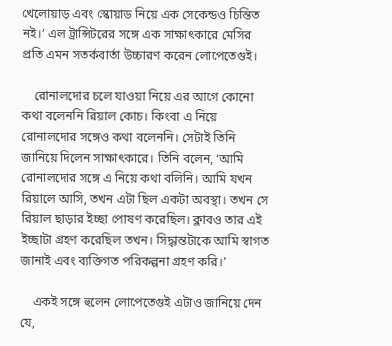খেলোয়াড় এবং স্কোয়াড নিয়ে এক সেকেন্ডও চিন্তিত নই।’ এল ট্রান্সিটরের সঙ্গে এক সাক্ষাৎকারে মেসির প্রতি এমন সতর্কবার্তা উচ্চারণ করেন লোপেতেগুই।

    রোনালদোর চলে যাওয়া নিয়ে এর আগে কোনো কথা বলেননি রিয়াল কোচ। কিংবা এ নিয়ে রোনালদোর সঙ্গেও কথা বলেননি। সেটাই তিনি জানিয়ে দিলেন সাক্ষাৎকারে। তিনি বলেন, ‘আমি রোনালদোর সঙ্গে এ নিয়ে কথা বলিনি। আমি যখন রিয়ালে আসি, তখন এটা ছিল একটা অবস্থা। তখন সে রিয়াল ছাড়ার ইচ্ছা পোষণ করেছিল। ক্লাবও তার এই ইচ্ছাটা গ্রহণ করেছিল তখন। সিদ্ধান্তটাকে আমি স্বাগত জানাই এবং ব্যক্তিগত পরিকল্পনা গ্রহণ করি।’

    একই সঙ্গে হুলেন লোপেতেগুই এটাও জানিয়ে দেন যে,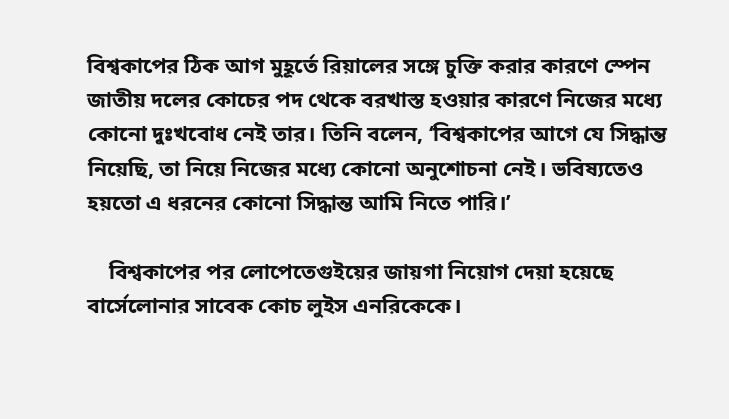বিশ্বকাপের ঠিক আগ মুহূর্তে রিয়ালের সঙ্গে চুক্তি করার কারণে স্পেন জাতীয় দলের কোচের পদ থেকে বরখাস্ত হওয়ার কারণে নিজের মধ্যে কোনো দুঃখবোধ নেই তার। তিনি বলেন, ‘বিশ্বকাপের আগে যে সিদ্ধান্ত নিয়েছি, তা নিয়ে নিজের মধ্যে কোনো অনুশোচনা নেই। ভবিষ্যতেও হয়তো এ ধরনের কোনো সিদ্ধান্ত আমি নিতে পারি।’

    বিশ্বকাপের পর লোপেতেগুইয়ের জায়গা নিয়োগ দেয়া হয়েছে বার্সেলোনার সাবেক কোচ লুইস এনরিকেকে।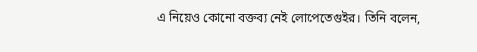এ নিয়েও কোনো বক্তব্য নেই লোপেতেগুইর। তিনি বলেন,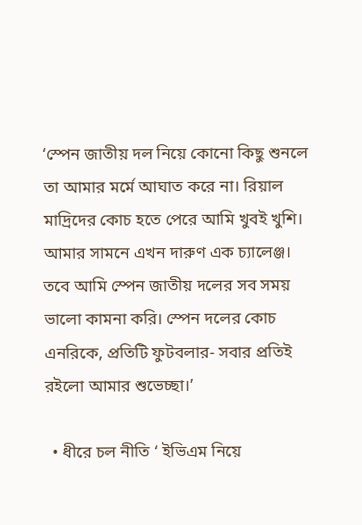‘স্পেন জাতীয় দল নিয়ে কোনো কিছু শুনলে তা আমার মর্মে আঘাত করে না। রিয়াল মাদ্রিদের কোচ হতে পেরে আমি খুবই খুশি। আমার সামনে এখন দারুণ এক চ্যালেঞ্জ। তবে আমি স্পেন জাতীয় দলের সব সময় ভালো কামনা করি। স্পেন দলের কোচ এনরিকে, প্রতিটি ফুটবলার- সবার প্রতিই রইলো আমার শুভেচ্ছা।’

  • ধীরে চল নীতি ‘ ইভিএম নিয়ে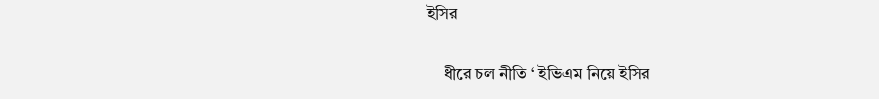ইসির

    ধীরে চল নীতি ‘ ইভিএম নিয়ে ইসির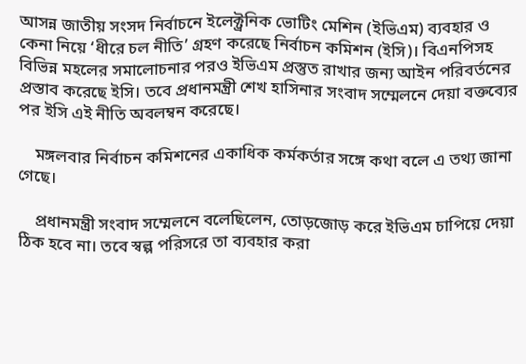আসন্ন জাতীয় সংসদ নির্বাচনে ইলেক্ট্রনিক ভোটিং মেশিন (ইভিএম) ব্যবহার ও কেনা নিয়ে ‘ধীরে চল নীতি’ গ্রহণ করেছে নির্বাচন কমিশন (ইসি)। বিএনপিসহ বিভিন্ন মহলের সমালোচনার পরও ইভিএম প্রস্তুত রাখার জন্য আইন পরিবর্তনের প্রস্তাব করেছে ইসি। তবে প্রধানমন্ত্রী শেখ হাসিনার সংবাদ সম্মেলনে দেয়া বক্তব্যের পর ইসি এই নীতি অবলম্বন করেছে।

    মঙ্গলবার নির্বাচন কমিশনের একাধিক কর্মকর্তার সঙ্গে কথা বলে এ তথ্য জানা গেছে।

    প্রধানমন্ত্রী সংবাদ সম্মেলনে বলেছিলেন, তোড়জোড় করে ইভিএম চাপিয়ে দেয়া ঠিক হবে না। তবে স্বল্প পরিসরে তা ব্যবহার করা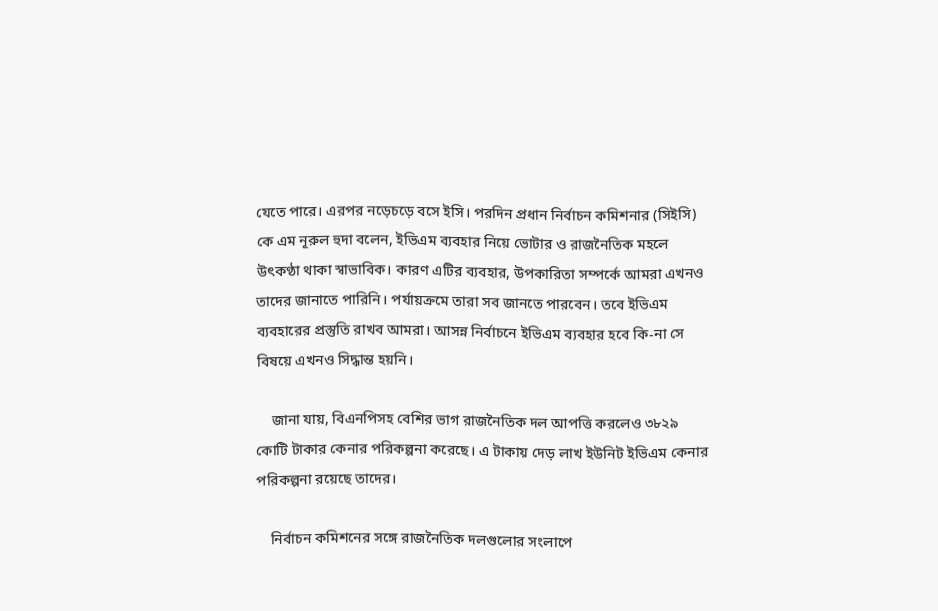যেতে পারে। এরপর নড়েচড়ে বসে ইসি। পরদিন প্রধান নির্বাচন কমিশনার (সিইসি) কে এম নূরুল হুদা বলেন, ইভিএম ব্যবহার নিয়ে ভোটার ও রাজনৈতিক মহলে উৎকণ্ঠা থাকা স্বাভাবিক। কারণ এটির ব্যবহার, উপকারিতা সম্পর্কে আমরা এখনও তাদের জানাতে পারিনি। পর্যায়ক্রমে তারা সব জানতে পারবেন। তবে ইভিএম ব্যবহারের প্রস্তুতি রাখব আমরা। আসন্ন নির্বাচনে ইভিএম ব্যবহার হবে কি-না সে বিষয়ে এখনও সিদ্ধান্ত হয়নি।

    জানা যায়, বিএনপিসহ বেশির ভাগ রাজনৈতিক দল আপত্তি করলেও ৩৮২৯ কোটি টাকার কেনার পরিকল্পনা করেছে। এ টাকায় দেড় লাখ ইউনিট ইভিএম কেনার পরিকল্পনা রয়েছে তাদের।

    নির্বাচন কমিশনের সঙ্গে রাজনৈতিক দলগুলোর সংলাপে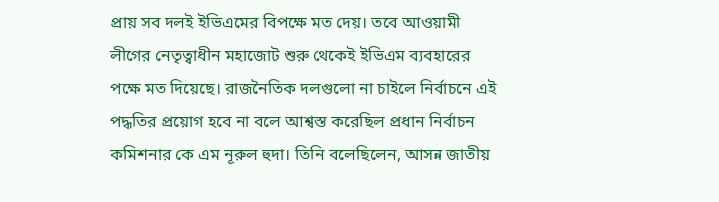প্রায় সব দলই ইভিএমের বিপক্ষে মত দেয়। তবে আওয়ামী লীগের নেতৃত্বাধীন মহাজোট শুরু থেকেই ইভিএম ব্যবহারের পক্ষে মত দিয়েছে। রাজনৈতিক দলগুলো না চাইলে নির্বাচনে এই পদ্ধতির প্রয়োগ হবে না বলে আশ্বস্ত করেছিল প্রধান নির্বাচন কমিশনার কে এম নূরুল হুদা। তিনি বলেছিলেন, আসন্ন জাতীয়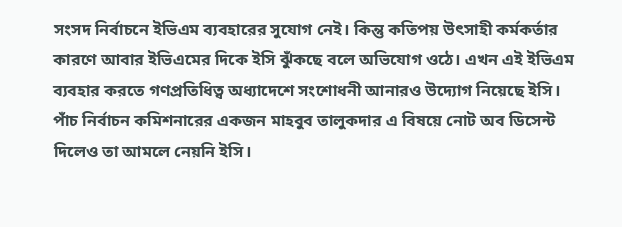সংসদ নির্বাচনে ইভিএম ব্যবহারের সুযোগ নেই। কিন্তু কতিপয় উৎসাহী কর্মকর্তার কারণে আবার ইভিএমের দিকে ইসি ঝুঁকছে বলে অভিযোগ ওঠে। এখন এই ইভিএম ব্যবহার করতে গণপ্রতিধিত্ব অধ্যাদেশে সংশোধনী আনারও উদ্যোগ নিয়েছে ইসি। পাঁচ নির্বাচন কমিশনারের একজন মাহবুব তালুকদার এ বিষয়ে নোট অব ডিসেন্ট দিলেও তা আমলে নেয়নি ইসি।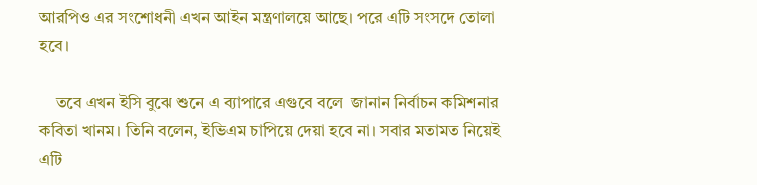আরপিও এর সংশোধনী এখন আইন মন্ত্রণালয়ে আছে। পরে এটি সংসদে তোলা হবে।

    তবে এখন ইসি বুঝে শুনে এ ব্যাপারে এগুবে বলে  জানান নির্বাচন কমিশনার কবিতা খানম। তিনি বলেন, ইভিএম চাপিয়ে দেয়া হবে না। সবার মতামত নিয়েই এটি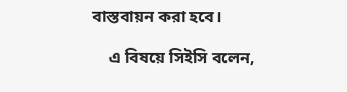বাস্তবায়ন করা হবে।

    এ বিষয়ে সিইসি বলেন,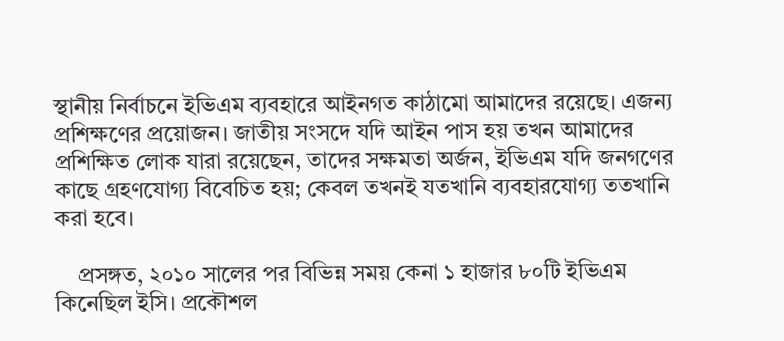স্থানীয় নির্বাচনে ইভিএম ব্যবহারে আইনগত কাঠামো আমাদের রয়েছে। এজন্য প্রশিক্ষণের প্রয়োজন। জাতীয় সংসদে যদি আইন পাস হয় তখন আমাদের প্রশিক্ষিত লোক যারা রয়েছেন, তাদের সক্ষমতা অর্জন, ইভিএম যদি জনগণের কাছে গ্রহণযোগ্য বিবেচিত হয়; কেবল তখনই যতখানি ব্যবহারযোগ্য ততখানি করা হবে।

    প্রসঙ্গত, ২০১০ সালের পর বিভিন্ন সময় কেনা ১ হাজার ৮০টি ইভিএম কিনেছিল ইসি। প্রকৌশল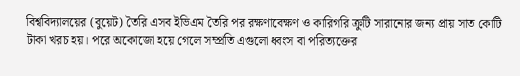বিশ্ববিদ্যালয়ের (বুয়েট) তৈরি এসব ইভিএম তৈরি পর রক্ষণাবেক্ষণ ও কারিগরি ক্রুটি সারানোর জন্য প্রায় সাত কোটি টাকা খরচ হয়। পরে অকোজো হয়ে গেলে সম্প্রতি এগুলো ধ্বংস বা পরিত্যক্তের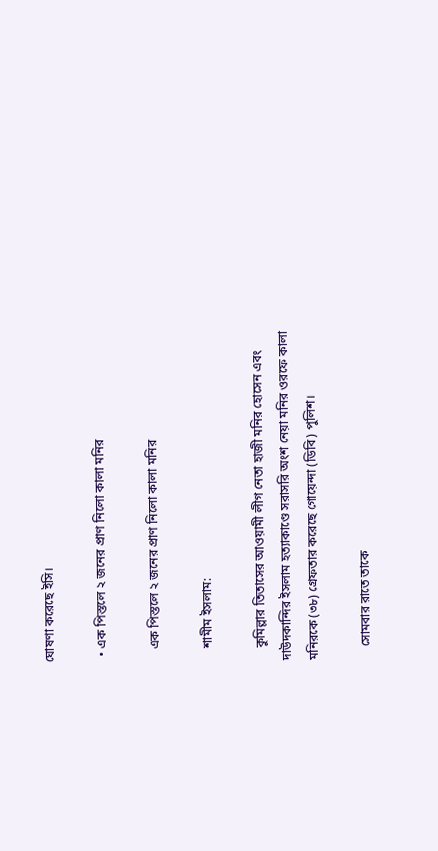ঘোষণা করেছে ইসি।

  • এক পিস্তলে ২ জনের প্রাণ নিলো কালা মনির

    এক পিস্তলে ২ জনের প্রাণ নিলো কালা মনির

    শামীম ইসলাম:

    কুমিল্লার তিতাসের আওয়ামী লীগ নেতা হাজী মনির হোসেন এবং দাউদকান্দির ইসলাম হত্যাকাণ্ডে সরাসরি অংশ নেয়া মনির ওরফে কালা মনিরকে (৩৮) গ্রেফতার করেছে গোয়েন্দা (ডিবি) পুলিশ।

    সোমবার রাতে তাকে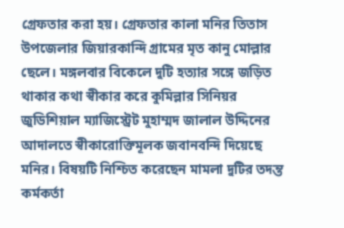গ্রেফতার করা হয়। গ্রেফতার কালা মনির তিতাস উপজেলার জিয়ারকান্দি গ্রামের মৃত কানু মোল্লার ছেলে। মঙ্গলবার বিকেলে দুটি হত্যার সঙ্গে জড়িত থাকার কথা স্বীকার করে কুমিল্লার সিনিয়র জুডিশিয়াল ম্যাজিস্ট্রেট মুহাম্মদ জালাল উদ্দিনের আদালতে স্বীকারোক্তিমূলক জবানবন্দি দিয়েছে মনির। বিষয়টি নিশ্চিত করেছেন মামলা দুটির তদন্ত কর্মকর্তা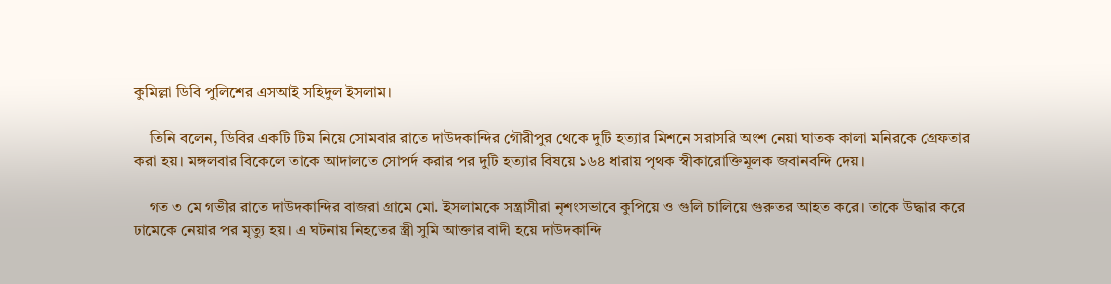কুমিল্লা ডিবি পুলিশের এসআই সহিদুল ইসলাম।

    তিনি বলেন, ডিবির একটি টিম নিয়ে সোমবার রাতে দাউদকান্দির গৌরীপুর থেকে দুটি হত্যার মিশনে সরাসরি অংশ নেয়া ঘাতক কালা মনিরকে গ্রেফতার করা হয়। মঙ্গলবার বিকেলে তাকে আদালতে সোপর্দ করার পর দুটি হত্যার বিষয়ে ১৬৪ ধারায় পৃথক স্বীকারোক্তিমূলক জবানবন্দি দেয়।

    গত ৩ মে গভীর রাতে দাউদকান্দির বাজরা গ্রামে মো. ইসলামকে সন্ত্রাসীরা নৃশংসভাবে কুপিয়ে ও গুলি চালিয়ে গুরুতর আহত করে। তাকে উদ্ধার করে ঢামেকে নেয়ার পর মৃত্যু হয়। এ ঘটনায় নিহতের স্ত্রী সুমি আক্তার বাদী হয়ে দাউদকান্দি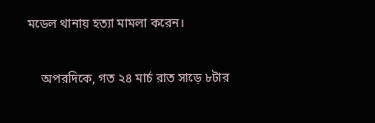মডেল থানায় হত্যা মামলা করেন।

    অপরদিকে, গত ২৪ মার্চ রাত সাড়ে ৮টার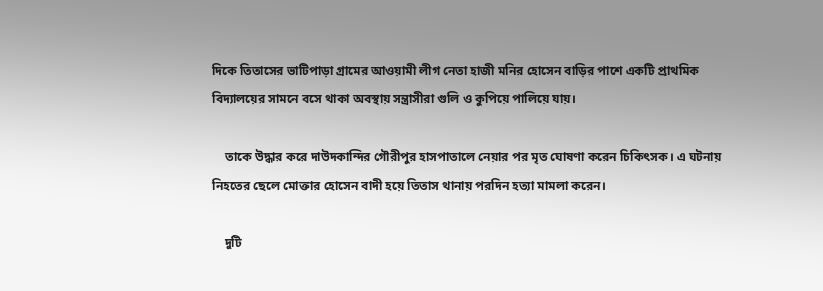দিকে তিতাসের ভাটিপাড়া গ্রামের আওয়ামী লীগ নেতা হাজী মনির হোসেন বাড়ির পাশে একটি প্রাথমিক বিদ্যালয়ের সামনে বসে থাকা অবস্থায় সন্ত্রাসীরা গুলি ও কুপিয়ে পালিয়ে যায়।

    তাকে উদ্ধার করে দাউদকান্দির গৌরীপুর হাসপাতালে নেয়ার পর মৃত ঘোষণা করেন চিকিৎসক। এ ঘটনায় নিহতের ছেলে মোক্তার হোসেন বাদী হয়ে তিতাস থানায় পরদিন হত্যা মামলা করেন।

    দুটি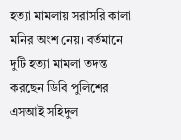হত্যা মামলায় সরাসরি কালা মনির অংশ নেয়। বর্তমানে দুটি হত্যা মামলা তদন্ত করছেন ডিবি পুলিশের এসআই সহিদুল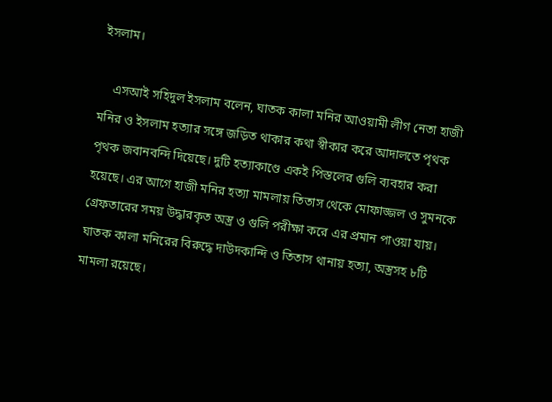ইসলাম।

    এসআই সহিদুল ইসলাম বলেন, ঘাতক কালা মনির আওয়ামী লীগ নেতা হাজী মনির ও ইসলাম হত্যার সঙ্গে জড়িত থাকার কথা স্বীকার করে আদালতে পৃথক পৃথক জবানবন্দি দিয়েছে। দুটি হত্যাকাণ্ডে একই পিস্তলের গুলি ব্যবহার করা হয়েছে। এর আগে হাজী মনির হত্যা মামলায় তিতাস থেকে মোফাজ্জল ও সুমনকে গ্রেফতারের সময় উদ্ধারকৃত অস্ত্র ও গুলি পরীক্ষা করে এর প্রমান পাওয়া যায়। ঘাতক কালা মনিরের বিরুদ্ধে দাউদকান্দি ও তিতাস থানায় হত্যা, অস্ত্রসহ ৮টি মামলা রয়েছে।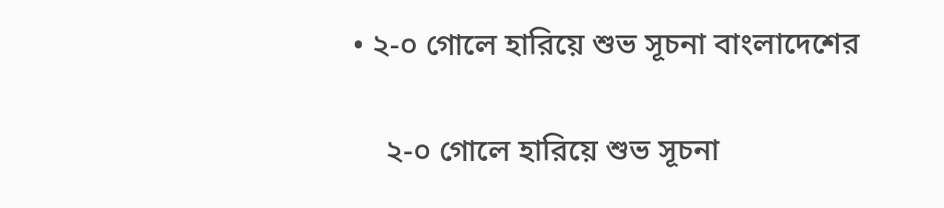• ২-০ গোলে হারিয়ে শুভ সূচনা বাংলাদেশের

    ২-০ গোলে হারিয়ে শুভ সূচনা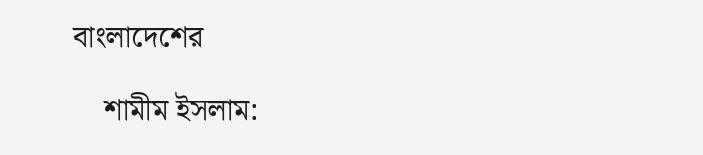বাংলাদেশের

    শামীম ইসলাম: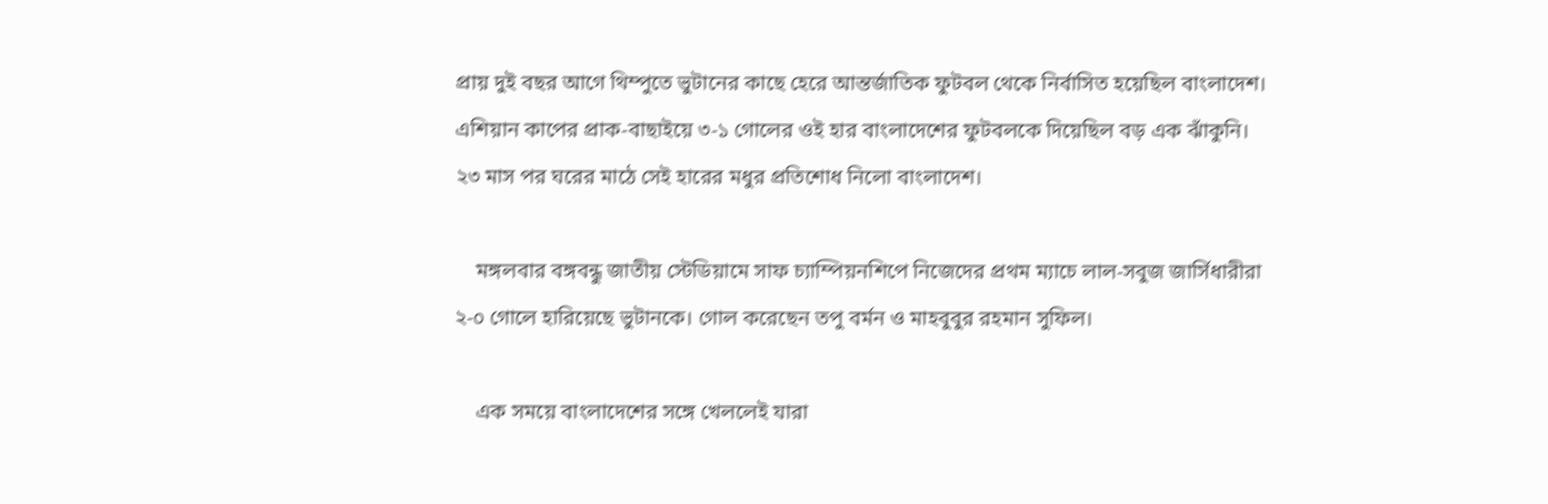প্রায় দুই বছর আগে থিম্পুতে ভুটানের কাছে হেরে আন্তর্জাতিক ফুটবল থেকে নির্বাসিত হয়েছিল বাংলাদেশ। এশিয়ান কাপের প্রাক-বাছাইয়ে ৩-১ গোলের ওই হার বাংলাদেশের ফুটবলকে দিয়েছিল বড় এক ঝাঁকুনি। ২৩ মাস পর ঘরের মাঠে সেই হারের মধুর প্রতিশোধ নিলো বাংলাদেশ।

    মঙ্গলবার বঙ্গবন্ধু জাতীয় স্টেডিয়ামে সাফ চ্যাম্পিয়নশিপে নিজেদের প্রথম ম্যাচে লাল-সবুজ জার্সিধারীরা ২-০ গোলে হারিয়েছে ভুটানকে। গোল করেছেন তপু বর্মন ও মাহবুবুর রহমান সুফিল।

    এক সময়ে বাংলাদেশের সঙ্গে খেললেই যারা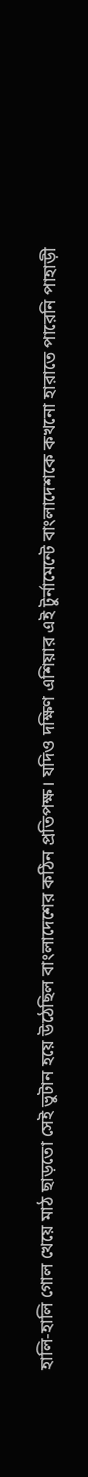হালি-হালি গোল খেয়ে মাঠ ছাড়তো সেই ভুটান হয়ে উঠেছিল বাংলাদেশের কঠিন প্রতিপক্ষ। যদিও দক্ষিণ এশিয়ার এই টুর্নামেন্টে বাংলাদেশকে কখনো হারাতে পারেনি পাহাড়ী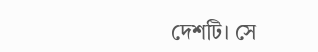দেশটি। সে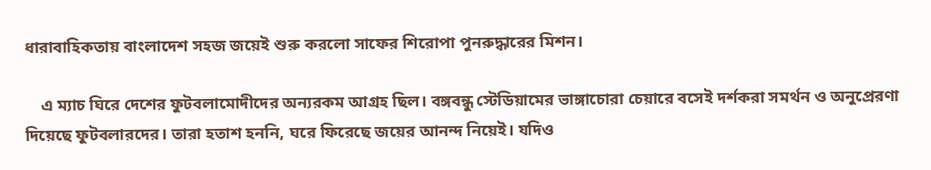ধারাবাহিকতায় বাংলাদেশ সহজ জয়েই শুরু করলো সাফের শিরোপা পুনরুদ্ধারের মিশন।

    এ ম্যাচ ঘিরে দেশের ফুটবলামোদীদের অন্যরকম আগ্রহ ছিল। বঙ্গবন্ধু স্টেডিয়ামের ভাঙ্গাচোরা চেয়ারে বসেই দর্শকরা সমর্থন ও অনুপ্রেরণা দিয়েছে ফুটবলারদের। তারা হতাশ হননি, ঘরে ফিরেছে জয়ের আনন্দ নিয়েই। যদিও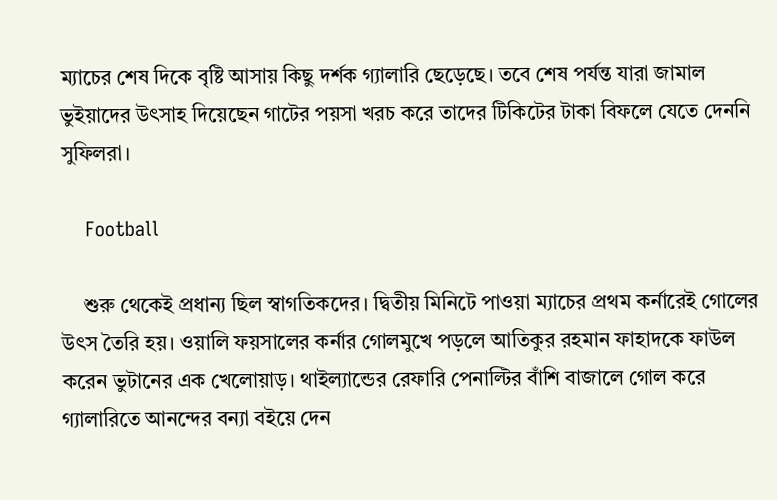ম্যাচের শেষ দিকে বৃষ্টি আসায় কিছু দর্শক গ্যালারি ছেড়েছে। তবে শেষ পর্যন্ত যারা জামাল ভুইয়াদের উৎসাহ দিয়েছেন গাটের পয়সা খরচ করে তাদের টিকিটের টাকা বিফলে যেতে দেননি সুফিলরা।

    Football

    শুরু থেকেই প্রধান্য ছিল স্বাগতিকদের। দ্বিতীয় মিনিটে পাওয়া ম্যাচের প্রথম কর্নারেই গোলের উৎস তৈরি হয়। ওয়ালি ফয়সালের কর্নার গোলমুখে পড়লে আতিকুর রহমান ফাহাদকে ফাউল করেন ভুটানের এক খেলোয়াড়। থাইল্যান্ডের রেফারি পেনাল্টির বাঁশি বাজালে গোল করে গ্যালারিতে আনন্দের বন্যা বইয়ে দেন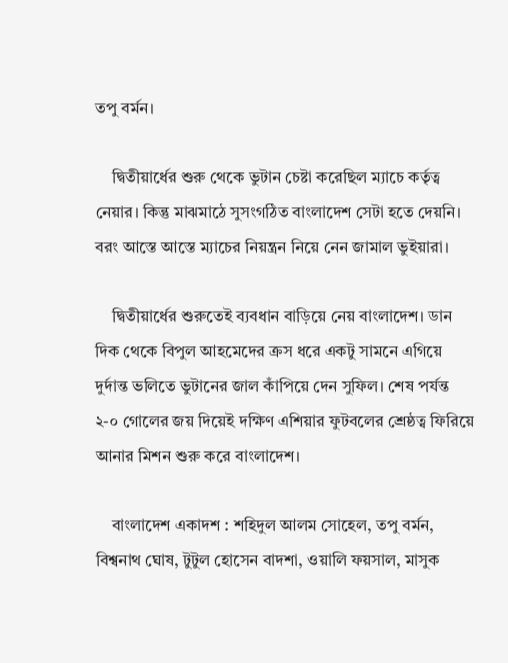তপু বর্মন।

    দ্বিতীয়ার্ধের শুরু থেকে ভুটান চেষ্টা করেছিল ম্যাচে কর্তৃত্ব নেয়ার। কিন্তু মাঝমাঠে সুসংগঠিত বাংলাদেশ সেটা হতে দেয়নি। বরং আস্তে আস্তে ম্যাচের নিয়ন্ত্রন নিয়ে নেন জামাল ভুইয়ারা।

    দ্বিতীয়ার্ধের শুরুতেই ব্যবধান বাড়িয়ে নেয় বাংলাদেশ। ডান দিক থেকে বিপুল আহমেদের ক্রস ধরে একটু সামনে এগিয়ে দুর্দান্ত ভলিতে ভুটানের জাল কাঁপিয়ে দেন সুফিল। শেষ পর্যন্ত ২-০ গোলের জয় দিয়েই দক্ষিণ এশিয়ার ফুটবলের শ্রেষ্ঠত্ব ফিরিয়ে আনার মিশন শুরু করে বাংলাদেশ।

    বাংলাদেশ একাদশ : শহিদুল আলম সোহেল, তপু বর্মন, বিশ্বনাথ ঘোষ, টুটুল হোসেন বাদশা, ওয়ালি ফয়সাল, মাসুক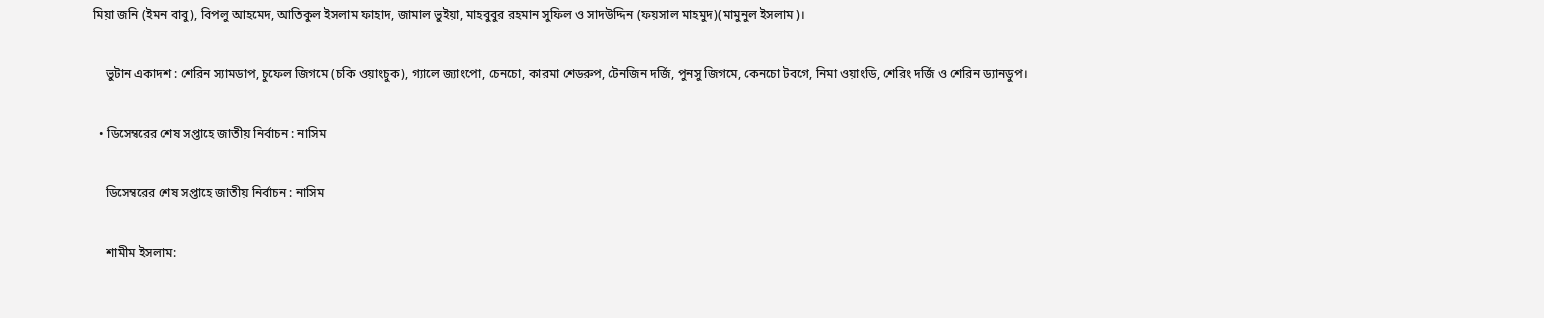মিয়া জনি (ইমন বাবু), বিপলু আহমেদ, আতিকুল ইসলাম ফাহাদ, জামাল ভুইয়া, মাহবুবুর রহমান সুফিল ও সাদউদ্দিন (ফয়সাল মাহমুদ)(মামুনুল ইসলাম)।

    ভুটান একাদশ : শেরিন স্যামডাপ, চুফেল জিগমে (চকি ওয়াংচুক), গ্যালে জ্যাংপো, চেনচো, কারমা শেডরুপ, টেনজিন দর্জি, পুনসু জিগমে, কেনচো টবগে, নিমা ওয়াংডি, শেরিং দর্জি ও শেরিন ড্যানডুপ।

  • ডিসেম্বরের শেষ সপ্তাহে জাতীয় নির্বাচন : নাসিম

    ডিসেম্বরের শেষ সপ্তাহে জাতীয় নির্বাচন : নাসিম

    শামীম ইসলাম: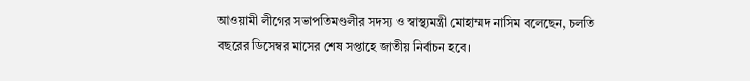আওয়ামী লীগের সভাপতিমণ্ডলীর সদস্য ও স্বাস্থ্যমন্ত্রী মোহাম্মদ নাসিম বলেছেন, চলতি বছরের ডিসেম্বর মাসের শেষ সপ্তাহে জাতীয় নির্বাচন হবে।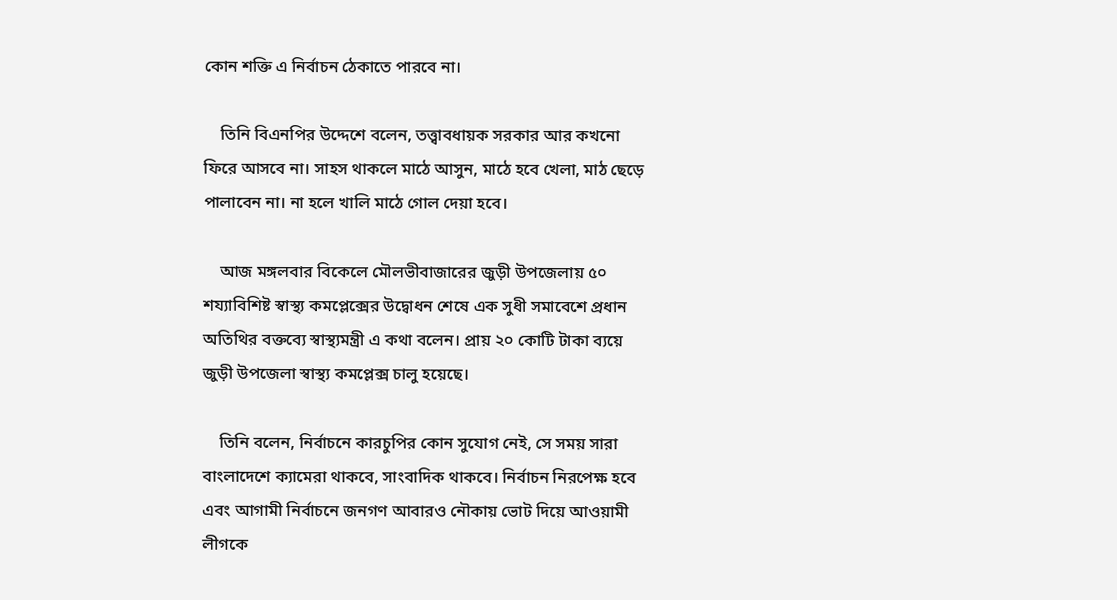কোন শক্তি এ নির্বাচন ঠেকাতে পারবে না।

    তিনি বিএনপির উদ্দেশে বলেন, তত্ত্বাবধায়ক সরকার আর কখনো ফিরে আসবে না। সাহস থাকলে মাঠে আসুন, মাঠে হবে খেলা, মাঠ ছেড়ে পালাবেন না। না হলে খালি মাঠে গোল দেয়া হবে।

    আজ মঙ্গলবার বিকেলে মৌলভীবাজারের জুড়ী উপজেলায় ৫০ শয্যাবিশিষ্ট স্বাস্থ্য কমপ্লেক্সের উদ্বোধন শেষে এক সুধী সমাবেশে প্রধান অতিথির বক্তব্যে স্বাস্থ্যমন্ত্রী এ কথা বলেন। প্রায় ২০ কোটি টাকা ব্যয়ে জুড়ী উপজেলা স্বাস্থ্য কমপ্লেক্স চালু হয়েছে।

    তিনি বলেন, নির্বাচনে কারচুপির কোন সুযোগ নেই, সে সময় সারা বাংলাদেশে ক্যামেরা থাকবে, সাংবাদিক থাকবে। নির্বাচন নিরপেক্ষ হবে এবং আগামী নির্বাচনে জনগণ আবারও নৌকায় ভোট দিয়ে আওয়ামী লীগকে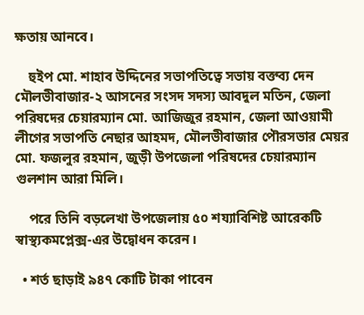ক্ষতায় আনবে।

    হুইপ মো. শাহাব উদ্দিনের সভাপতিত্বে সভায় বক্তব্য দেন মৌলভীবাজার-২ আসনের সংসদ সদস্য আবদুল মতিন, জেলা পরিষদের চেয়ারম্যান মো. আজিজুর রহমান, জেলা আওয়ামী লীগের সভাপতি নেছার আহমদ, মৌলভীবাজার পৌরসভার মেয়র মো. ফজলুর রহমান, জুড়ী উপজেলা পরিষদের চেয়ারম্যান গুলশান আরা মিলি।

    পরে তিনি বড়লেখা উপজেলায় ৫০ শয্যাবিশিষ্ট আরেকটি স্বাস্থ্যকমপ্লেক্স-এর উদ্বোধন করেন।

  • শর্ত ছাড়াই ৯৪৭ কোটি টাকা পাবেন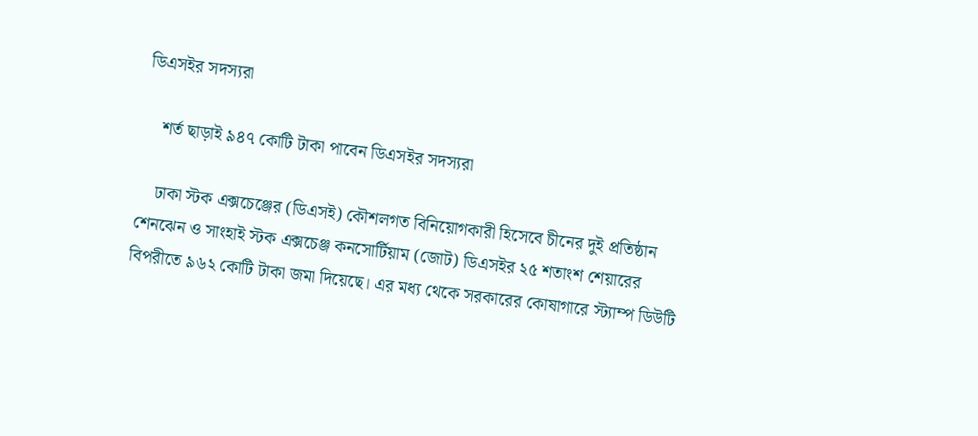ডিএসইর সদস্যরা

    শর্ত ছাড়াই ৯৪৭ কোটি টাকা পাবেন ডিএসইর সদস্যরা

    ঢাকা স্টক এক্সচেঞ্জের (ডিএসই) কৌশলগত বিনিয়োগকারী হিসেবে চীনের দুই প্রতিষ্ঠান শেনঝেন ও সাংহাই স্টক এক্সচেঞ্জ কনসোর্টিয়াম (জোট) ডিএসইর ২৫ শতাংশ শেয়ারের বিপরীতে ৯৬২ কোটি টাকা জমা দিয়েছে। এর মধ্য থেকে সরকারের কোষাগারে স্ট্যাম্প ডিউটি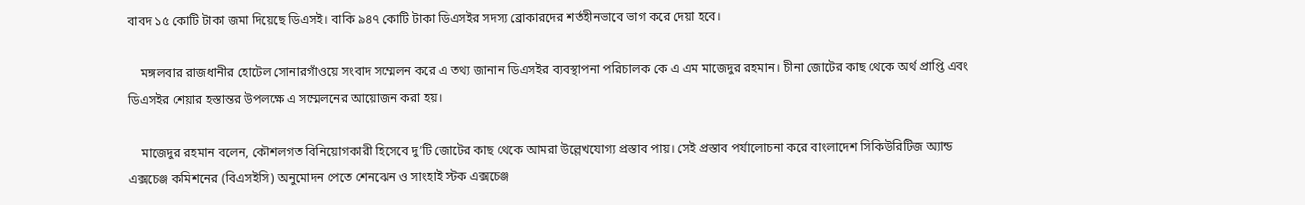বাবদ ১৫ কোটি টাকা জমা দিয়েছে ডিএসই। বাকি ৯৪৭ কোটি টাকা ডিএসইর সদস্য ব্রোকারদের শর্তহীনভাবে ভাগ করে দেয়া হবে।

    মঙ্গলবার রাজধানীর হোটেল সোনারগাঁওয়ে সংবাদ সম্মেলন করে এ তথ্য জানান ডিএসইর ব্যবস্থাপনা পরিচালক কে এ এম মাজেদুর রহমান। চীনা জোটের কাছ থেকে অর্থ প্রাপ্তি এবং ডিএসইর শেয়ার হস্তান্তর উপলক্ষে এ সম্মেলনের আয়োজন করা হয়।

    মাজেদুর রহমান বলেন, কৌশলগত বিনিয়োগকারী হিসেবে দু’টি জোটের কাছ থেকে আমরা উল্লেখযোগ্য প্রস্তাব পায়। সেই প্রস্তাব পর্যালোচনা করে বাংলাদেশ সিকিউরিটিজ অ্যান্ড এক্সচেঞ্জ কমিশনের (বিএসইসি) অনুমোদন পেতে শেনঝেন ও সাংহাই স্টক এক্সচেঞ্জ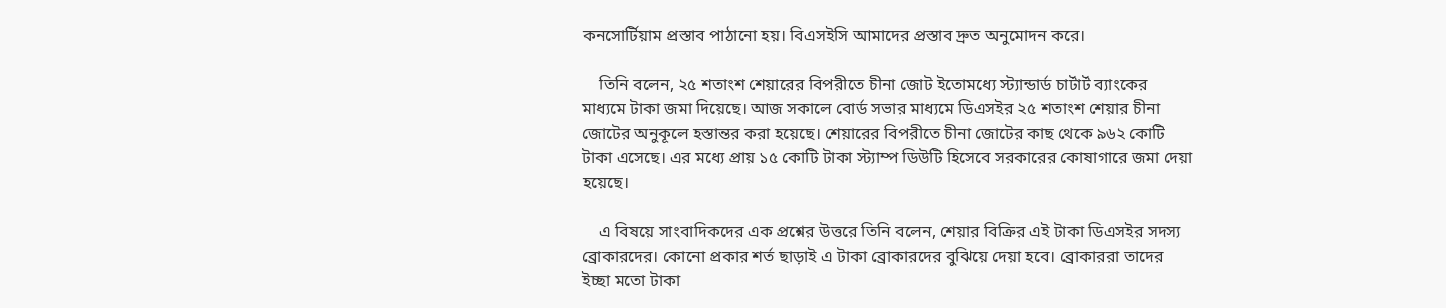কনসোর্টিয়াম প্রস্তাব পাঠানো হয়। বিএসইসি আমাদের প্রস্তাব দ্রুত অনুমোদন করে।

    তিনি বলেন, ২৫ শতাংশ শেয়ারের বিপরীতে চীনা জোট ইতোমধ্যে স্ট্যান্ডার্ড চার্টার্ট ব্যাংকের মাধ্যমে টাকা জমা দিয়েছে। আজ সকালে বোর্ড সভার মাধ্যমে ডিএসইর ২৫ শতাংশ শেয়ার চীনা জোটের অনুকূলে হস্তান্তর করা হয়েছে। শেয়ারের বিপরীতে চীনা জোটের কাছ থেকে ৯৬২ কোটি টাকা এসেছে। এর মধ্যে প্রায় ১৫ কোটি টাকা স্ট্যাম্প ডিউটি হিসেবে সরকারের কোষাগারে জমা দেয়া হয়েছে।

    এ বিষয়ে সাংবাদিকদের এক প্রশ্নের উত্তরে তিনি বলেন, শেয়ার বিক্রির এই টাকা ডিএসইর সদস্য ব্রোকারদের। কোনো প্রকার শর্ত ছাড়াই এ টাকা ব্রোকারদের বুঝিয়ে দেয়া হবে। ব্রোকাররা তাদের ইচ্ছা মতো টাকা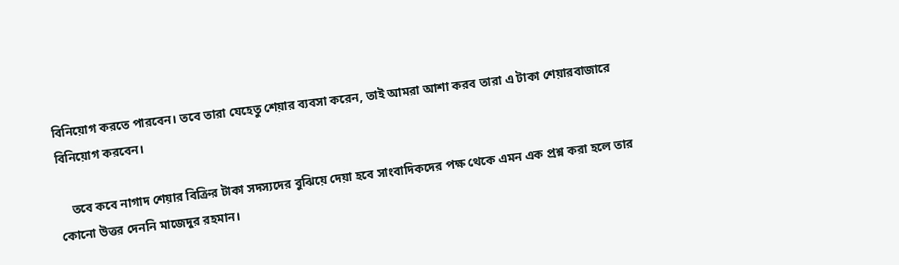বিনিয়োগ করতে পারবেন। তবে তারা যেহেতু শেয়ার ব্যবসা করেন, তাই আমরা আশা করব তারা এ টাকা শেয়ারবাজারে বিনিয়োগ করবেন।

    তবে কবে নাগাদ শেয়ার বিক্রির টাকা সদস্যদের বুঝিয়ে দেয়া হবে সাংবাদিকদের পক্ষ থেকে এমন এক প্রশ্ন করা হলে তার কোনো উত্তর দেননি মাজেদুর রহমান।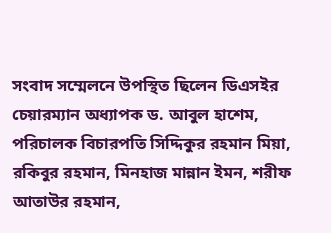সংবাদ সম্মেলনে উপস্থিত ছিলেন ডিএসইর চেয়ারম্যান অধ্যাপক ড. আবুল হাশেম, পরিচালক বিচারপতি সিদ্দিকুর রহমান মিয়া, রকিবুর রহমান, মিনহাজ মান্নান ইমন, শরীফ আতাউর রহমান,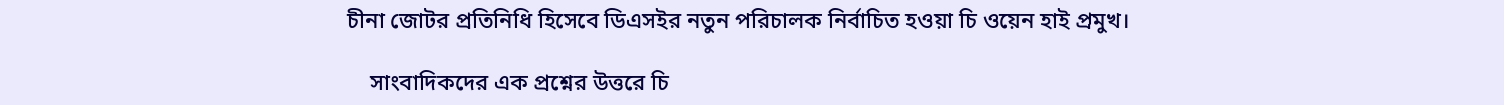চীনা জোটর প্রতিনিধি হিসেবে ডিএসইর নতুন পরিচালক নির্বাচিত হওয়া চি ওয়েন হাই প্রমুখ।

    সাংবাদিকদের এক প্রশ্নের উত্তরে চি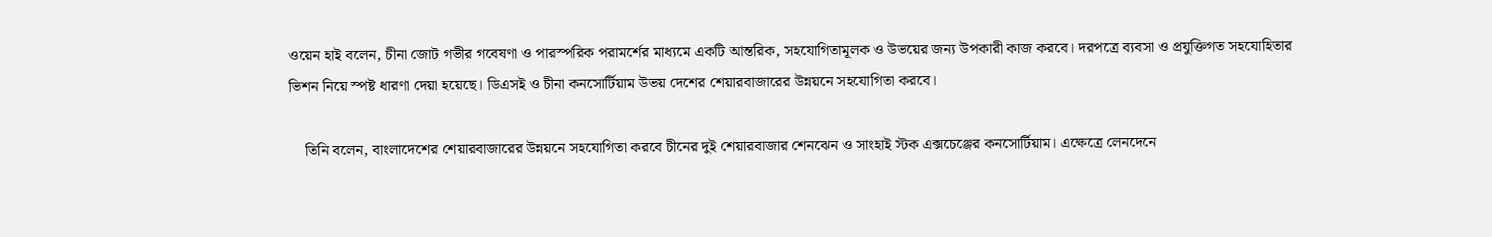ওয়েন হাই বলেন, চীনা জোট গভীর গবেষণা ও পারস্পরিক পরামর্শের মাধ্যমে একটি আন্তরিক, সহযোগিতামূলক ও উভয়ের জন্য উপকারী কাজ করবে। দরপত্রে ব্যবসা ও প্রযুক্তিগত সহযোহিতার ভিশন নিয়ে স্পষ্ট ধারণা দেয়া হয়েছে। ডিএসই ও চীনা কনসোর্টিয়াম উভয় দেশের শেয়ারবাজারের উন্নয়নে সহযোগিতা করবে।

    তিনি বলেন, বাংলাদেশের শেয়ারবাজারের উন্নয়নে সহযোগিতা করবে চীনের দুই শেয়ারবাজার শেনঝেন ও সাংহাই স্টক এক্সচেঞ্জের কনসোর্টিয়াম। এক্ষেত্রে লেনদেনে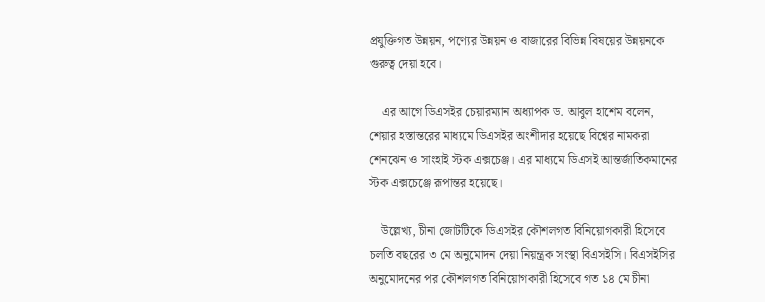প্রযুক্তিগত উন্নয়ন, পণ্যের উন্নয়ন ও বাজারের বিভিন্ন বিষয়ের উন্নয়নকে গুরুত্ব দেয়া হবে।

    এর আগে ডিএসইর চেয়ারম্যান অধ্যাপক ড. আবুল হাশেম বলেন, শেয়ার হস্তান্তরের মাধ্যমে ডিএসইর অংশীদার হয়েছে বিশ্বের নামকরা শেনঝেন ও সাংহাই স্টক এক্সচেঞ্জ। এর মাধ্যমে ডিএসই আন্তর্জাতিকমানের স্টক এক্সচেঞ্জে রূপান্তর হয়েছে।

    উল্লেখ্য, চীনা জোটটিকে ডিএসইর কৌশলগত বিনিয়োগকারী হিসেবে চলতি বছরের ৩ মে অনুমোদন দেয়া নিয়ন্ত্রক সংস্থা বিএসইসি। বিএসইসির অনুমোদনের পর কৌশলগত বিনিয়োগকারী হিসেবে গত ১৪ মে চীনা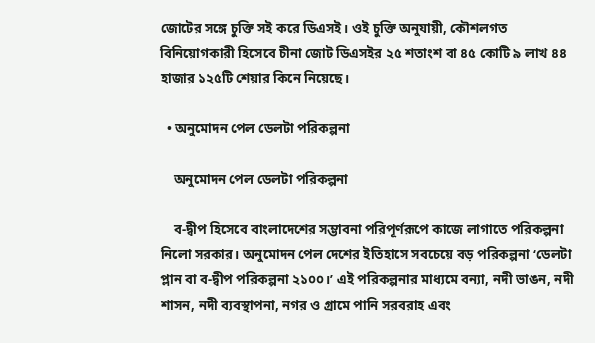জোটের সঙ্গে চুক্তি সই করে ডিএসই। ওই চুক্তি অনুযায়ী, কৌশলগত বিনিয়োগকারী হিসেবে চীনা জোট ডিএসইর ২৫ শতাংশ বা ৪৫ কোটি ৯ লাখ ৪৪ হাজার ১২৫টি শেয়ার কিনে নিয়েছে।

  • অনুমোদন পেল ডেলটা পরিকল্পনা

    অনুমোদন পেল ডেলটা পরিকল্পনা

    ব-দ্বীপ হিসেবে বাংলাদেশের সম্ভাবনা পরিপূর্ণরূপে কাজে লাগাতে পরিকল্পনা নিলো সরকার। অনুমোদন পেল দেশের ইতিহাসে সবচেয়ে বড় পরিকল্পনা ‘ডেলটা প্লান বা ব-দ্বীপ পরিকল্পনা ২১০০।’ এই পরিকল্পনার মাধ্যমে বন্যা, নদী ভাঙন, নদী শাসন, নদী ব্যবস্থাপনা, নগর ও গ্রামে পানি সরবরাহ এবং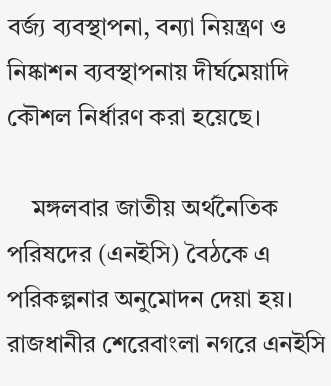বর্জ্য ব্যবস্থাপনা, বন্যা নিয়ন্ত্রণ ও নিষ্কাশন ব্যবস্থাপনায় দীর্ঘমেয়াদি কৌশল নির্ধারণ করা হয়েছে।

    মঙ্গলবার জাতীয় অর্থনৈতিক পরিষদের (এনইসি) বৈঠকে এ পরিকল্পনার অনুমোদন দেয়া হয়। রাজধানীর শেরেবাংলা নগরে এনইসি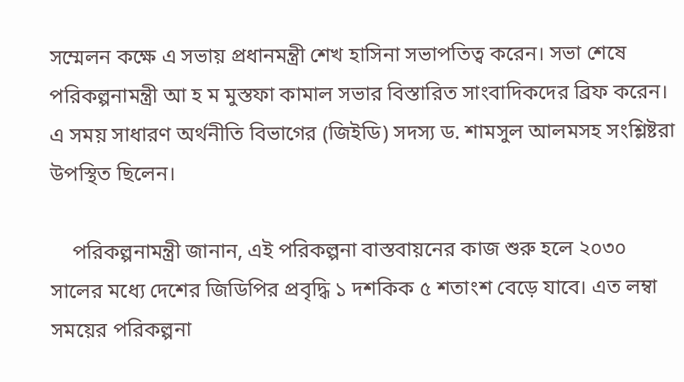সম্মেলন কক্ষে এ সভায় প্রধানমন্ত্রী শেখ হাসিনা সভাপতিত্ব করেন। সভা শেষে পরিকল্পনামন্ত্রী আ হ ম মুস্তফা কামাল সভার বিস্তারিত সাংবাদিকদের ব্রিফ করেন। এ সময় সাধারণ অর্থনীতি বিভাগের (জিইডি) সদস্য ড. শামসুল আলমসহ সংশ্লিষ্টরা উপস্থিত ছিলেন।

    পরিকল্পনামন্ত্রী জানান, এই পরিকল্পনা বাস্তবায়নের কাজ শুরু হলে ২০৩০ সালের মধ্যে দেশের জিডিপির প্রবৃদ্ধি ১ দশকিক ৫ শতাংশ বেড়ে যাবে। এত লম্বা সময়ের পরিকল্পনা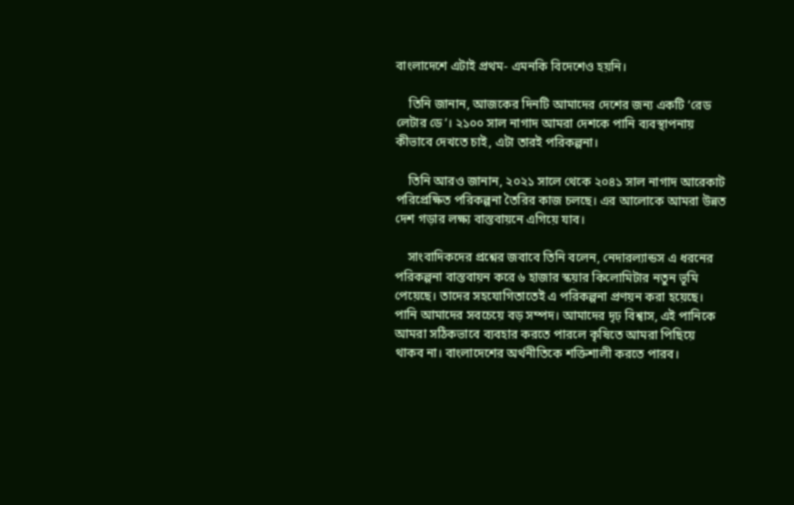বাংলাদেশে এটাই প্রথম- এমনকি বিদেশেও হয়নি।

    তিনি জানান, আজকের দিনটি আমাদের দেশের জন্য একটি ’রেড লেটার ডে’। ২১০০ সাল নাগাদ আমরা দেশকে পানি ব্যবস্থাপনায় কীভাবে দেখতে চাই, এটা তারই পরিকল্পনা।

    তিনি আরও জানান, ২০২১ সালে থেকে ২০৪১ সাল নাগাদ আরেকাট পরিপ্রেক্ষিত পরিকল্পনা তৈরির কাজ চলছে। এর আলোকে আমরা উন্নত দেশ গড়ার লক্ষ্য বাস্তবায়নে এগিয়ে যাব।

    সাংবাদিকদের প্রশ্নের জবাবে তিনি বলেন, নেদারল্যান্ডস এ ধরনের পরিকল্পনা বাস্তবায়ন করে ৬ হাজার স্কয়ার কিলোমিটার নতুন ভূমি পেয়েছে। তাদের সহযোগিতাতেই এ পরিকল্পনা প্রণয়ন করা হয়েছে। পানি আমাদের সবচেয়ে বড় সম্পদ। আমাদের দৃঢ় বিশ্বাস, এই পানিকে আমরা সঠিকভাবে ব্যবহার করতে পারলে কৃষিতে আমরা পিছিয়ে থাকব না। বাংলাদেশের অর্থনীতিকে শক্তিশালী করতে পারব।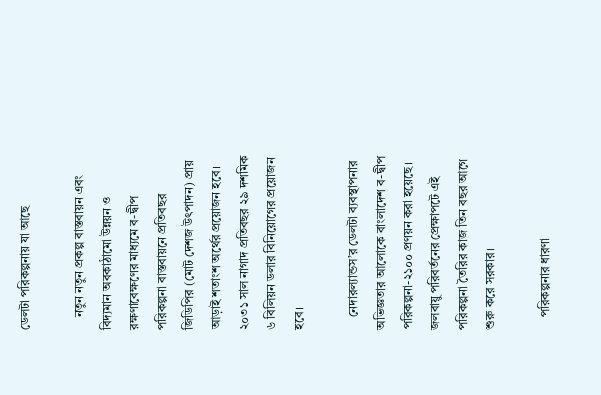ডেলটা পরিকল্পনায় যা আছে

    নতুন নতুন প্রকল্প বাস্তবায়ন এবং বিদ্যমান অবকাঠামো উন্নয়ন ও রক্ষণাবেক্ষণের মাধ্যমে ব-দ্বীপ পরিকল্পনা বাস্তবায়নে প্রতিবছর জিডিপির (মোট দেশজ উৎপাদন) প্রায় আড়াই শতাংশ অর্থের প্রয়োজন হবে। ২০৩১ সাল নাগাদ প্রতিবছর ২৯ দশমিক ৬ বিলিয়ন ডলার বিনিয়োগের প্রয়োজন হবে।

    নেদারল্যান্ডস’র ডেলটা ব্যবস্থাপনার অভিজ্ঞতার আলোকে বাংলাদেশ ব-দ্বীপ পরিকল্পনা-২১০০ প্রণয়ন করা হয়েছে। জলবায়ু পরিবর্তনের প্রেক্ষাপটে এই পরিকল্পনা তৈরির কাজ তিন বছর আগে শুরু করে সরকার।

    পরিকল্পনার ধারণা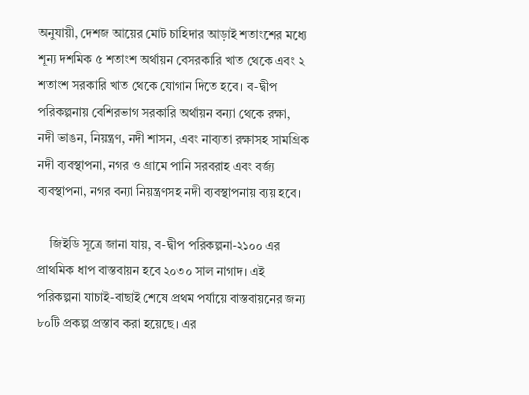অনুযায়ী, দেশজ আয়ের মোট চাহিদার আড়াই শতাংশের মধ্যে শূন্য দশমিক ৫ শতাংশ অর্থায়ন বেসরকারি খাত থেকে এবং ২ শতাংশ সরকারি খাত থেকে যোগান দিতে হবে। ব-দ্বীপ পরিকল্পনায় বেশিরভাগ সরকারি অর্থায়ন বন্যা থেকে রক্ষা, নদী ভাঙন, নিয়ন্ত্রণ, নদী শাসন, এবং নাব্যতা রক্ষাসহ সামগ্রিক নদী ব্যবস্থাপনা, নগর ও গ্রামে পানি সরবরাহ এবং বর্জ্য ব্যবস্থাপনা, নগর বন্যা নিয়ন্ত্রণসহ নদী ব্যবস্থাপনায় ব্যয় হবে।

    জিইডি সূত্রে জানা যায়, ব-দ্বীপ পরিকল্পনা-২১০০ এর প্রাথমিক ধাপ বাস্তবায়ন হবে ২০৩০ সাল নাগাদ। এই পরিকল্পনা যাচাই-বাছাই শেষে প্রথম পর্যায়ে বাস্তবায়নের জন্য ৮০টি প্রকল্প প্রস্তাব করা হয়েছে। এর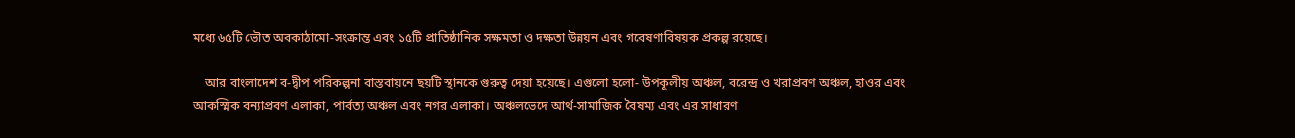মধ্যে ৬৫টি ভৌত অবকাঠামো-সংক্রান্ত এবং ১৫টি প্রাতিষ্ঠানিক সক্ষমতা ও দক্ষতা উন্নয়ন এবং গবেষণাবিষয়ক প্রকল্প রয়েছে।

    আর বাংলাদেশ ব-দ্বীপ পরিকল্পনা বাস্তবায়নে ছয়টি স্থানকে গুরুত্ব দেয়া হয়েছে। এগুলো হলো- উপকূলীয় অঞ্চল, বরেন্দ্র ও খরাপ্রবণ অঞ্চল, হাওর এবং আকস্মিক বন্যাপ্রবণ এলাকা, পার্বত্য অঞ্চল এবং নগর এলাকা। অঞ্চলভেদে আর্থ-সামাজিক বৈষম্য এবং এর সাধারণ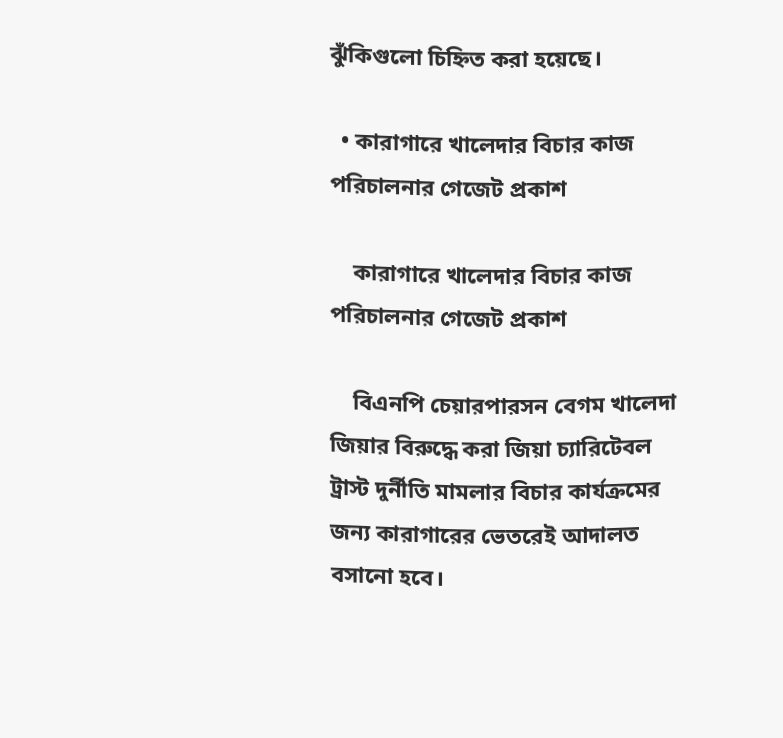ঝুঁকিগুলো চিহ্নিত করা হয়েছে।

  • কারাগারে খালেদার বিচার কাজ পরিচালনার গেজেট প্রকাশ

    কারাগারে খালেদার বিচার কাজ পরিচালনার গেজেট প্রকাশ

    বিএনপি চেয়ারপারসন বেগম খালেদা জিয়ার বিরুদ্ধে করা জিয়া চ্যারিটেবল ট্রাস্ট দুর্নীতি মামলার বিচার কার্যক্রমের জন্য কারাগারের ভেতরেই আদালত বসানো হবে।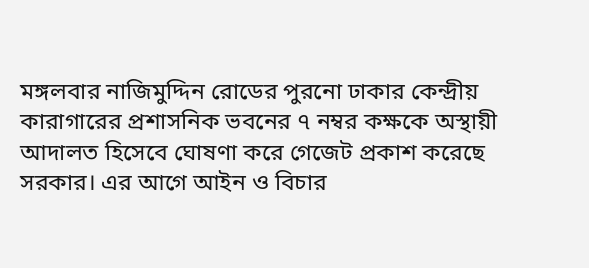মঙ্গলবার নাজিমুদ্দিন রোডের পুরনো ঢাকার কেন্দ্রীয় কারাগারের প্রশাসনিক ভবনের ৭ নম্বর কক্ষকে অস্থায়ী আদালত হিসেবে ঘোষণা করে গেজেট প্রকাশ করেছে সরকার। এর আগে আইন ও বিচার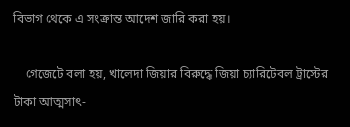বিভাগ থেকে এ সংক্রান্ত আদেশ জারি করা হয়।

    গেজেটে বলা হয়, খালেদা জিয়ার বিরুদ্ধে জিয়া চ্যারিটেবল ট্রাস্টের টাকা আত্মসাৎ-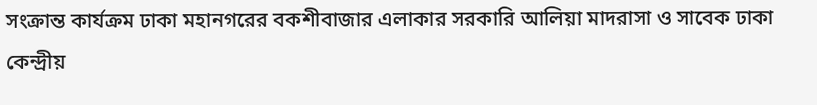সংক্রান্ত কার্যক্রম ঢাকা মহানগরের বকশীবাজার এলাকার সরকারি আলিয়া মাদরাসা ও সাবেক ঢাকা কেন্দ্রীয়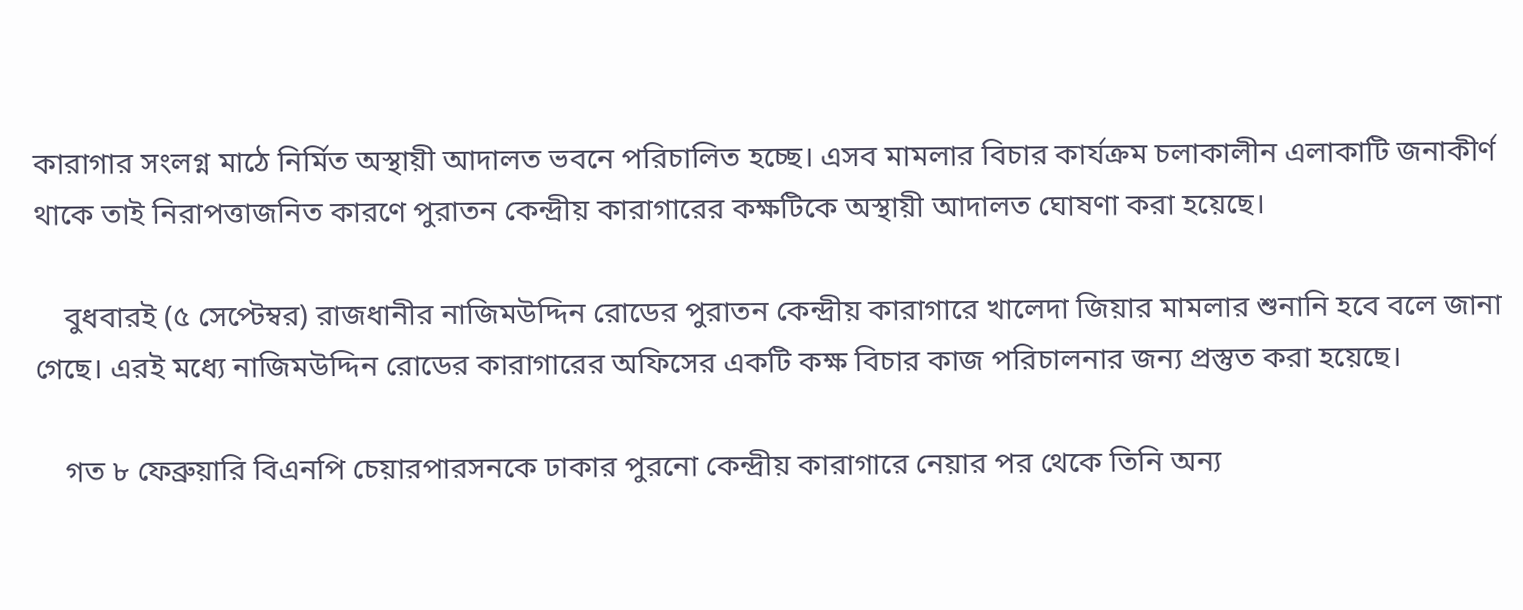কারাগার সংলগ্ন মাঠে নির্মিত অস্থায়ী আদালত ভবনে পরিচালিত হচ্ছে। এসব মামলার বিচার কার্যক্রম চলাকালীন এলাকাটি জনাকীর্ণ থাকে তাই নিরাপত্তাজনিত কারণে পুরাতন কেন্দ্রীয় কারাগারের কক্ষটিকে অস্থায়ী আদালত ঘোষণা করা হয়েছে।

    বুধবারই (৫ সেপ্টেম্বর) রাজধানীর নাজিমউদ্দিন রোডের পুরাতন কেন্দ্রীয় কারাগারে খালেদা জিয়ার মামলার শুনানি হবে বলে জানা গেছে। এরই মধ্যে নাজিমউদ্দিন রোডের কারাগারের অফিসের একটি কক্ষ বিচার কাজ পরিচালনার জন্য প্রস্তুত করা হয়েছে।

    গত ৮ ফেব্রুয়ারি বিএনপি চেয়ারপারসনকে ঢাকার পুরনো কেন্দ্রীয় কারাগারে নেয়ার পর থেকে তিনি অন্য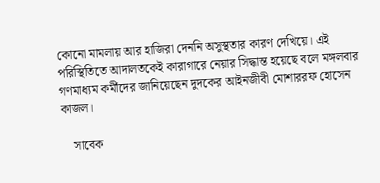কোনো মামলায় আর হাজিরা দেননি অসুস্থতার কারণ দেখিয়ে। এই পরিস্থিতিতে আদালতকেই কারাগারে নেয়ার সিদ্ধান্ত হয়েছে বলে মঙ্গলবার গণমাধ্যম কর্মীদের জানিয়েছেন দুদকের আইনজীবী মোশাররফ হোসেন কাজল।

    সাবেক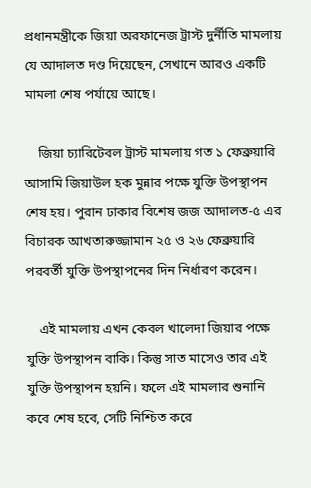প্রধানমন্ত্রীকে জিয়া অরফানেজ ট্রাস্ট দুর্নীতি মামলায় যে আদালত দণ্ড দিয়েছেন, সেখানে আরও একটি মামলা শেষ পর্যায়ে আছে।

    জিয়া চ্যারিটেবল ট্রাস্ট মামলায় গত ১ ফেব্রুয়ারি আসামি জিয়াউল হক মুন্নার পক্ষে যুক্তি উপস্থাপন শেষ হয়। পুরান ঢাকার বিশেষ জজ আদালত-৫ এর বিচারক আখতারুজ্জামান ২৫ ও ২৬ ফেব্রুয়ারি পরবর্তী যুক্তি উপস্থাপনের দিন নির্ধারণ করেন।

    এই মামলায় এখন কেবল খালেদা জিয়ার পক্ষে যুক্তি উপস্থাপন বাকি। কিন্তু সাত মাসেও তার এই যুক্তি উপস্থাপন হয়নি। ফলে এই মামলার শুনানি কবে শেষ হবে, সেটি নিশ্চিত করে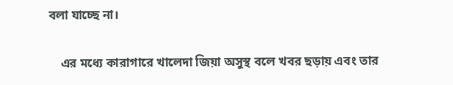বলা যাচ্ছে না।

    এর মধ্যে কারাগারে খালেদা জিয়া অসুস্থ বলে খবর ছড়ায় এবং তার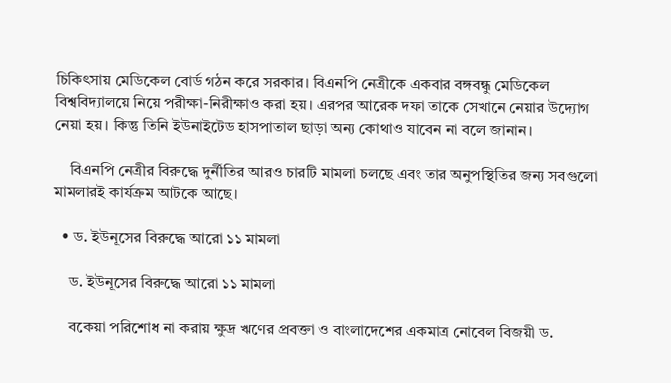চিকিৎসায় মেডিকেল বোর্ড গঠন করে সরকার। বিএনপি নেত্রীকে একবার বঙ্গবন্ধু মেডিকেল বিশ্ববিদ্যালয়ে নিয়ে পরীক্ষা-নিরীক্ষাও করা হয়। এরপর আরেক দফা তাকে সেখানে নেয়ার উদ্যোগ নেয়া হয়। কিন্তু তিনি ইউনাইটেড হাসপাতাল ছাড়া অন্য কোথাও যাবেন না বলে জানান।

    বিএনপি নেত্রীর বিরুদ্ধে দুর্নীতির আরও চারটি মামলা চলছে এবং তার অনুপস্থিতির জন্য সবগুলো মামলারই কার্যক্রম আটকে আছে।

  • ড. ইউনূসের বিরুদ্ধে আরো ১১ মামলা

    ড. ইউনূসের বিরুদ্ধে আরো ১১ মামলা

    বকেয়া পরিশোধ না করায় ক্ষুদ্র ঋণের প্রবক্তা ও বাংলাদেশের একমাত্র নোবেল বিজয়ী ড.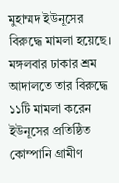মুহাম্মদ ইউনূসের বিরুদ্ধে মামলা হয়েছে। মঙ্গলবার ঢাকার শ্রম আদালতে তার বিরুদ্ধে ১১টি মামলা করেন ইউনূসের প্রতিষ্ঠিত কোম্পানি গ্রামীণ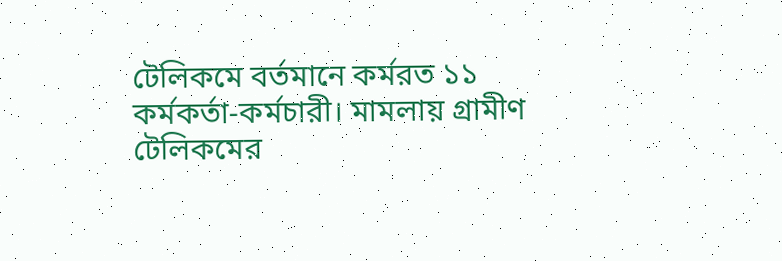টেলিকমে বর্তমানে কর্মরত ১১ কর্মকর্তা-কর্মচারী। মামলায় গ্রামীণ টেলিকমের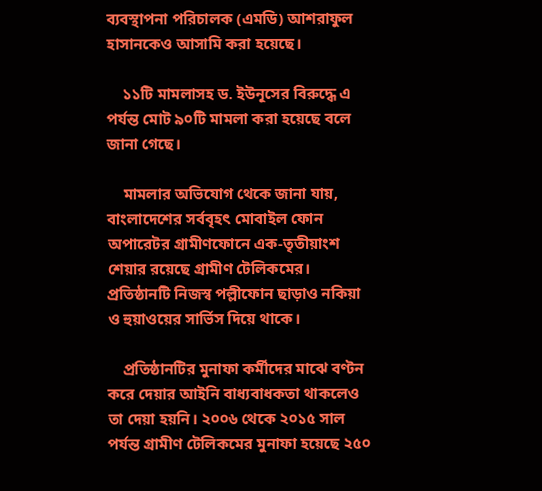ব্যবস্থাপনা পরিচালক (এমডি) আশরাফুল হাসানকেও আসামি করা হয়েছে।

    ১১টি মামলাসহ ড. ইউনূসের বিরুদ্ধে এ পর্যন্ত মোট ৯০টি মামলা করা হয়েছে বলে জানা গেছে।

    মামলার অভিযোগ থেকে জানা যায়, বাংলাদেশের সর্ববৃহৎ মোবাইল ফোন অপারেটর গ্রামীণফোনে এক-তৃতীয়াংশ শেয়ার রয়েছে গ্রামীণ টেলিকমের। প্রতিষ্ঠানটি নিজস্ব পল্লীফোন ছাড়াও নকিয়া ও হুয়াওয়ের সার্ভিস দিয়ে থাকে।

    প্রতিষ্ঠানটির মুনাফা কর্মীদের মাঝে বণ্টন করে দেয়ার আইনি বাধ্যবাধকতা থাকলেও তা দেয়া হয়নি। ২০০৬ থেকে ২০১৫ সাল পর্যন্ত গ্রামীণ টেলিকমের মুনাফা হয়েছে ২৫০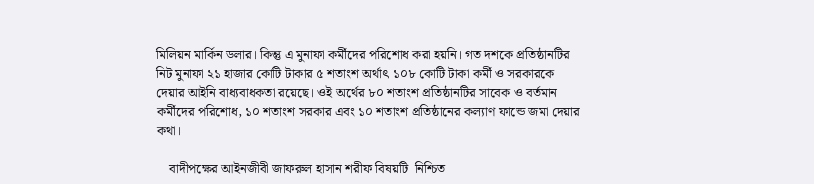মিলিয়ন মার্কিন ডলার। কিন্তু এ মুনাফা কর্মীদের পরিশোধ করা হয়নি। গত দশকে প্রতিষ্ঠানটির নিট মুনাফা ২১ হাজার কোটি টাকার ৫ শতাংশ অর্থাৎ ১০৮ কোটি টাকা কর্মী ও সরকারকে দেয়ার আইনি বাধ্যবাধকতা রয়েছে। ওই অর্থের ৮০ শতাংশ প্রতিষ্ঠানটির সাবেক ও বর্তমান কর্মীদের পরিশোধ, ১০ শতাংশ সরকার এবং ১০ শতাংশ প্রতিষ্ঠানের কল্যাণ ফান্ডে জমা দেয়ার কথা।

    বাদীপক্ষের আইনজীবী জাফরুল হাসান শরীফ বিষয়টি  নিশ্চিত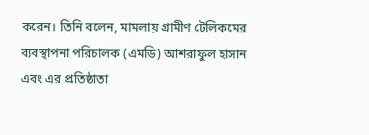করেন। তিনি বলেন, মামলায় গ্রামীণ টেলিকমের ব্যবস্থাপনা পরিচালক (এমডি) আশরাফুল হাসান এবং এর প্রতিষ্ঠাতা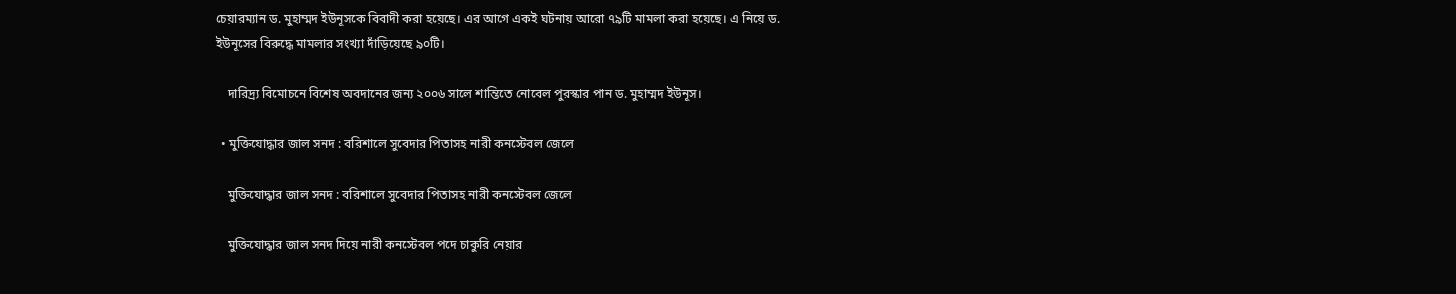চেয়ারম্যান ড. মুহাম্মদ ইউনূসকে বিবাদী করা হয়েছে। এর আগে একই ঘটনায় আরো ৭৯টি মামলা করা হয়েছে। এ নিয়ে ড. ইউনূসের বিরুদ্ধে মামলার সংখ্যা দাঁড়িয়েছে ৯০টি।

    দারিদ্র্য বিমোচনে বিশেষ অবদানের জন্য ২০০৬ সালে শান্তিতে নোবেল পুরস্কার পান ড. মুহাম্মদ ইউনূস।

  • মুক্তিযোদ্ধার জাল সনদ : বরিশালে সুবেদার পিতাসহ নারী কনস্টেবল জেলে

    মুক্তিযোদ্ধার জাল সনদ : বরিশালে সুবেদার পিতাসহ নারী কনস্টেবল জেলে

    মুক্তিযোদ্ধার জাল সনদ দিয়ে নারী কনস্টেবল পদে চাকুরি নেয়ার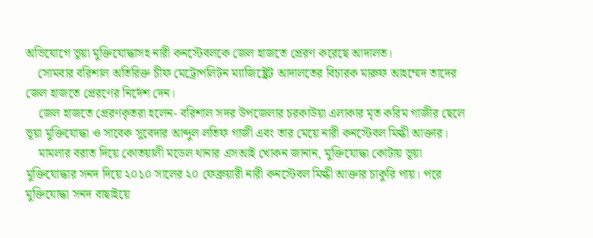অভিযোগে ভূয়া মুক্তিযোদ্ধাসহ নারী কনস্টেবলকে জেল হাজতে প্রেরণ করেছে আদালত।
    সোমবার বরিশাল অতিরিক্ত চীফ মেট্রোপলিটন ম্যাজিষ্ট্রেট আদালতের বিচারক মারুফ আহম্মেদ তাদের জেল হাজতে প্রেরণের নির্দেশ দেন।
    জেল হাজতে প্রেরণকৃতরা হলেন- বরিশাল সদর উপজেলার চরকাউয়া এলাকার মৃত করিম গাজীর ছেলে ভূয়া মুক্তিযোদ্ধা ও সাবেক সুবেদার আব্দুল লতিফ গাজী এবং তার মেয়ে নারী কনস্টেবল মিল্কী আক্তার।
    মামলার বরাত দিয়ে কোতয়ালী মডেল থানার এসআই খোকন জানান, মুক্তিযোদ্ধা কোটায় ভূয়া মুক্তিযোদ্ধার সনদ দিয়ে ২০১০ সালের ২০ ফেব্রুয়ারী নারী কনস্টেবল মিল্কী আক্তার চাকুরি পায়। পরে মুক্তিযোদ্ধা সনদ বাছাইয়ে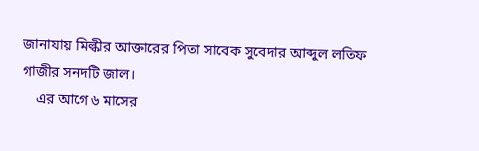জানাযায় মিল্কীর আক্তারের পিতা সাবেক সুবেদার আব্দুল লতিফ গাজীর সনদটি জাল।
    এর আগে ৬ মাসের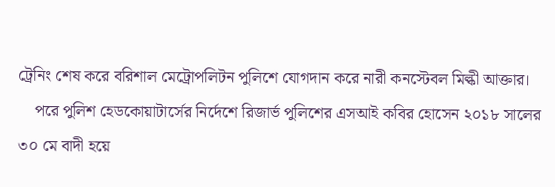ট্রেনিং শেষ করে বরিশাল মেট্রোপলিটন পুলিশে যোগদান করে নারী কনস্টেবল মিল্কী আক্তার।
    পরে পুলিশ হেডকোয়াটার্সের নির্দেশে রিজার্ভ পুলিশের এসআই কবির হোসেন ২০১৮ সালের ৩০ মে বাদী হয়ে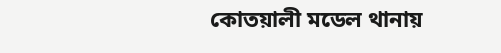কোতয়ালী মডেল থানায়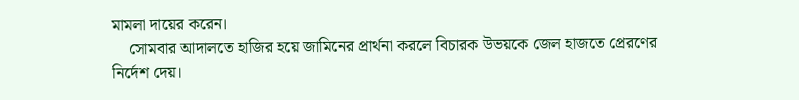মামলা দায়ের করেন।
    সোমবার আদালতে হাজির হয়ে জামিনের প্রার্থনা করলে বিচারক উভয়কে জেল হাজতে প্রেরণের নির্দেশ দেয়।